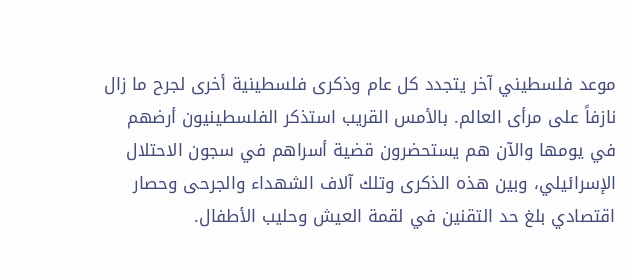موعد فلسطيني آخر يتجدد كل عام وذكرى فلسطينية أخرى لجرح ما زال نازفاً على مرأى العالم. بالأمس القريب استذكر الفلسطينيون أرضهم في يومها والآن هم يستحضرون قضية أسراهم في سجون الاحتلال الإسرائيلي، وبين هذه الذكرى وتلك آلاف الشهداء والجرحى وحصار اقتصادي بلغ حد التقنين في لقمة العيش وحليب الأطفال.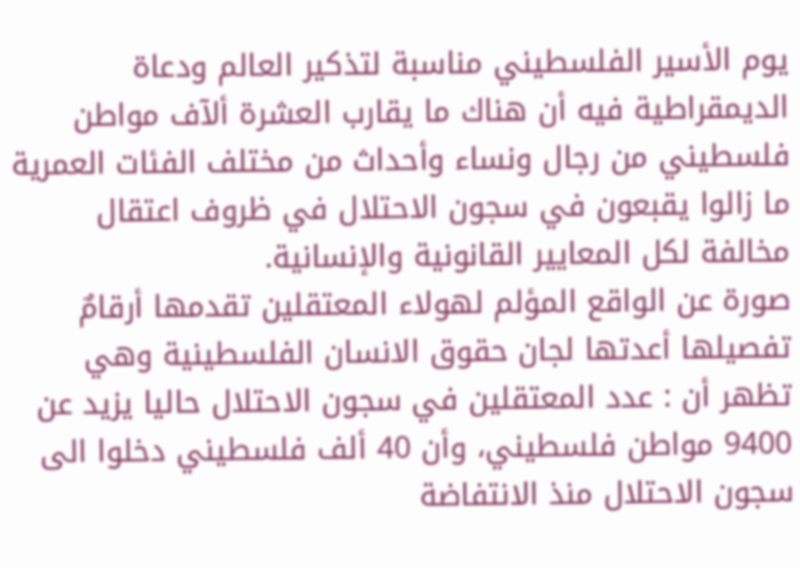يوم الأسير الفلسطيني مناسبة لتذكير العالم ودعاة الديمقراطية فيه أن هناك ما يقارب العشرة ألآف مواطن فلسطيني من رجال ونساء وأحداث من مختلف الفئات العمرية ما زالوا يقبعون في سجون الاحتلال في ظروف اعتقال مخالفة لكل المعايير القانونية والإنسانية.
صورة عن الواقع المؤلم لهولاء المعتقلين تقدمها أرقامٌ تفصيلها أعدتها لجان حقوق الانسان الفلسطينية وهي تظهر أن : عدد المعتقلين في سجون الاحتلال حاليا يزيد عن 9400 مواطن فلسطيني، وأن 40 ألف فلسطيني دخلوا الى سجون الاحتلال منذ الانتفاضة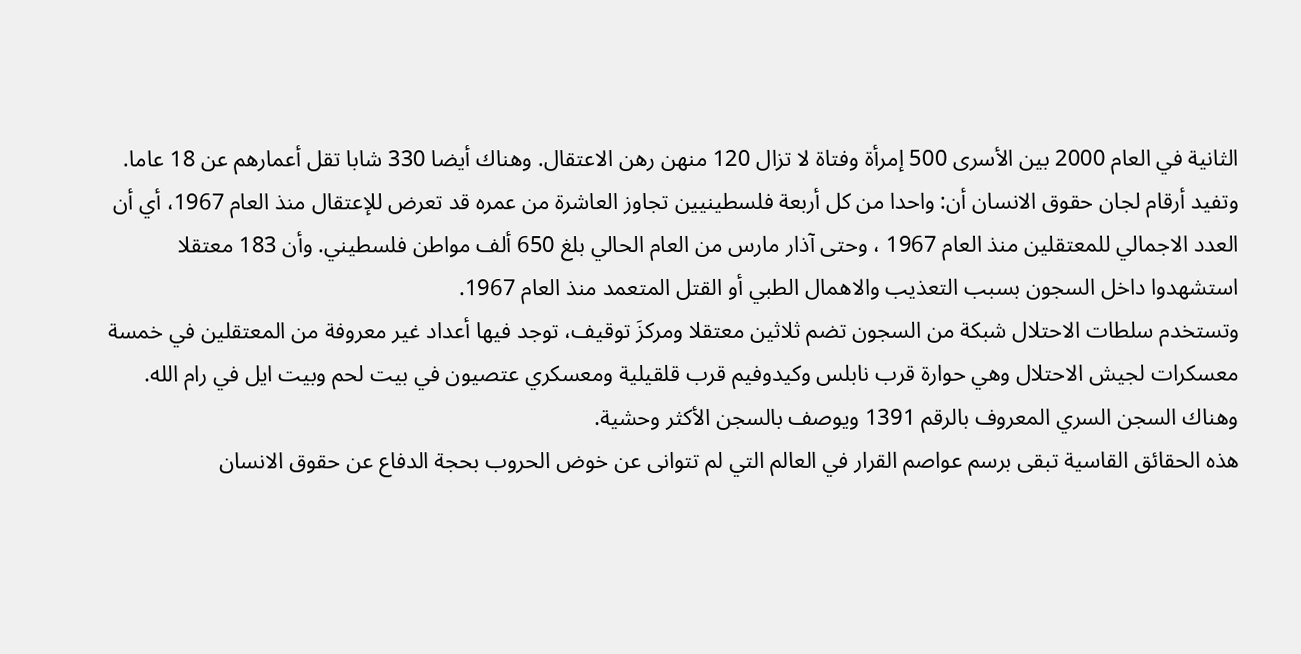الثانية في العام 2000 بين الأسرى 500 إمرأة وفتاة لا تزال 120 منهن رهن الاعتقال. وهناك أيضا 330 شابا تقل أعمارهم عن 18 عاما.
وتفيد أرقام لجان حقوق الانسان أن: واحدا من كل أربعة فلسطينيين تجاوز العاشرة من عمره قد تعرض للإعتقال منذ العام 1967، أي أن العدد الاجمالي للمعتقلين منذ العام 1967 ، وحتى آذار مارس من العام الحالي بلغ 650 ألف مواطن فلسطيني. وأن 183 معتقلا استشهدوا داخل السجون بسبب التعذيب والاهمال الطبي أو القتل المتعمد منذ العام 1967.
وتستخدم سلطات الاحتلال شبكة من السجون تضم ثلاثين معتقلا ومركزَ توقيف، توجد فيها أعداد غير معروفة من المعتقلين في خمسة معسكرات لجيش الاحتلال وهي حوارة قرب نابلس وكيدوفيم قرب قلقيلية ومعسكري عتصيون في بيت لحم وبيت ايل في رام الله.
وهناك السجن السري المعروف بالرقم 1391 ويوصف بالسجن الأكثر وحشية.
هذه الحقائق القاسية تبقى برسم عواصم القرار في العالم التي لم تتوانى عن خوض الحروب بحجة الدفاع عن حقوق الانسان